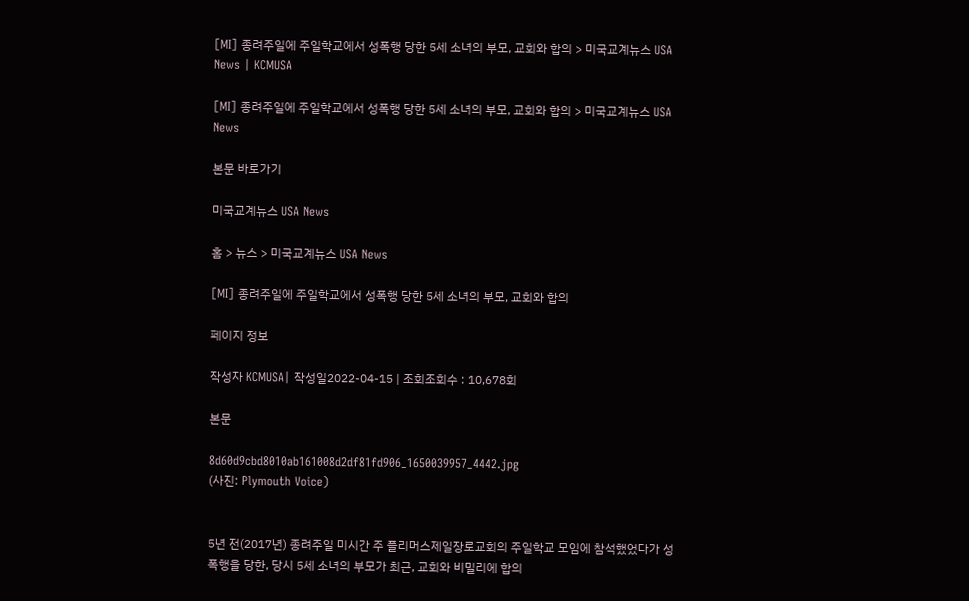[MI] 종려주일에 주일학교에서 성폭행 당한 5세 소녀의 부모, 교회와 합의 > 미국교계뉴스 USA News | KCMUSA

[MI] 종려주일에 주일학교에서 성폭행 당한 5세 소녀의 부모, 교회와 합의 > 미국교계뉴스 USA News

본문 바로가기

미국교계뉴스 USA News

홈 > 뉴스 > 미국교계뉴스 USA News

[MI] 종려주일에 주일학교에서 성폭행 당한 5세 소녀의 부모, 교회와 합의

페이지 정보

작성자 KCMUSA| 작성일2022-04-15 | 조회조회수 : 10,678회

본문

8d60d9cbd8010ab161008d2df81fd906_1650039957_4442.jpg
(사진: Plymouth Voice)


5년 전(2017년) 종려주일 미시간 주 플리머스제일장로교회의 주일학교 모임에 참석했었다가 성폭행을 당한, 당시 5세 소녀의 부모가 최근, 교회와 비밀리에 합의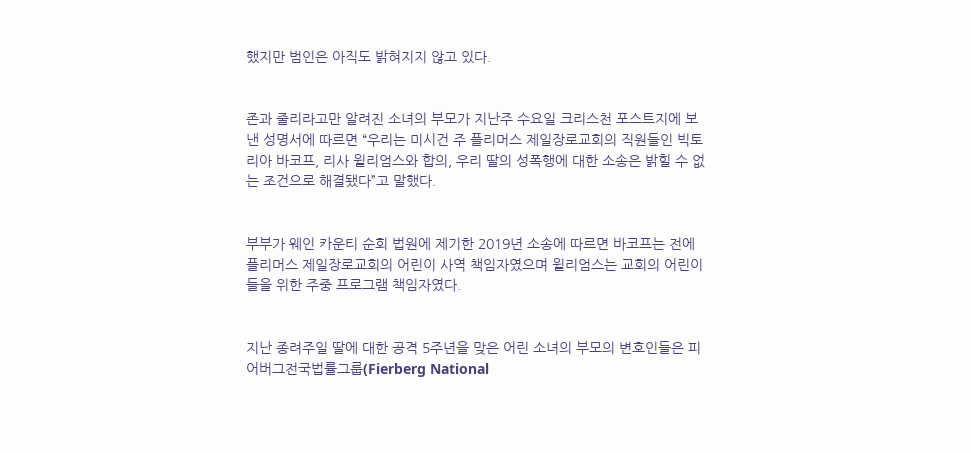했지만 범인은 아직도 밝혀지지 않고 있다.


존과 줄리라고만 알려진 소녀의 부모가 지난주 수요일 크리스천 포스트지에 보낸 성명서에 따르면 “우리는 미시건 주 플리머스 제일장로교회의 직원들인 빅토리아 바코프, 리사 윌리엄스와 합의, 우리 딸의 성폭행에 대한 소송은 밝힐 수 없는 조건으로 해결됐다”고 말했다.


부부가 웨인 카운티 순회 법원에 제기한 2019년 소송에 따르면 바코프는 전에 플리머스 제일장로교회의 어린이 사역 책임자였으며 윌리엄스는 교회의 어린이들을 위한 주중 프로그램 책임자였다.


지난 종려주일 딸에 대한 공격 5주년을 맞은 어린 소녀의 부모의 변호인들은 피어버그전국법률그룹(Fierberg National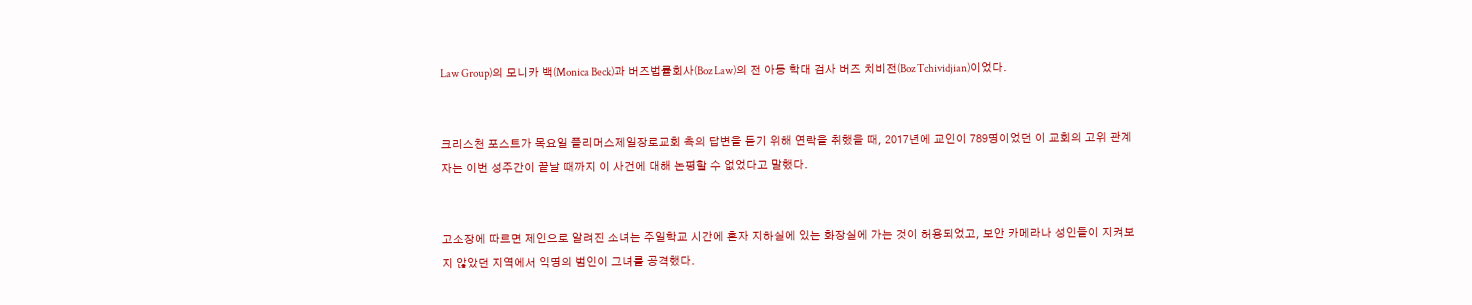Law Group)의 모니카 백(Monica Beck)과 버즈법률회사(Boz Law)의 전 아동 학대 검사 버즈 치비전(Boz Tchividjian)이었다.


크리스천 포스트가 목요일 플리머스제일장로교회 측의 답변을 듣기 위해 연락을 취했을 때, 2017년에 교인이 789명이었던 이 교회의 고위 관계자는 이번 성주간이 끝날 때까지 이 사건에 대해 논평할 수 없었다고 말했다.


고소장에 따르면 제인으로 알려진 소녀는 주일학교 시간에 혼자 지하실에 있는 화장실에 가는 것이 허용되었고, 보안 카메라나 성인들이 지켜보지 않았던 지역에서 익명의 범인이 그녀를 공격했다.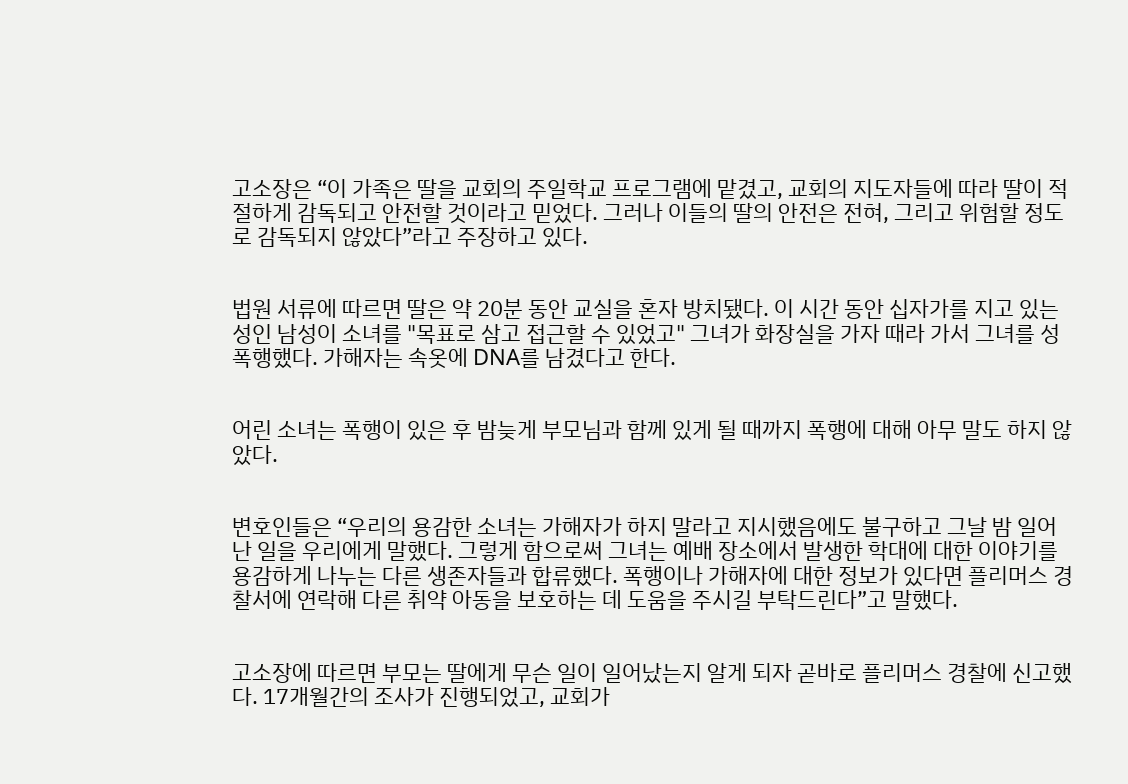고소장은 “이 가족은 딸을 교회의 주일학교 프로그램에 맡겼고, 교회의 지도자들에 따라 딸이 적절하게 감독되고 안전할 것이라고 믿었다. 그러나 이들의 딸의 안전은 전혀, 그리고 위험할 정도로 감독되지 않았다”라고 주장하고 있다.


법원 서류에 따르면 딸은 약 20분 동안 교실을 혼자 방치됐다. 이 시간 동안 십자가를 지고 있는 성인 남성이 소녀를 "목표로 삼고 접근할 수 있었고" 그녀가 화장실을 가자 때라 가서 그녀를 성폭행했다. 가해자는 속옷에 DNA를 남겼다고 한다.


어린 소녀는 폭행이 있은 후 밤늦게 부모님과 함께 있게 될 때까지 폭행에 대해 아무 말도 하지 않았다.


변호인들은 “우리의 용감한 소녀는 가해자가 하지 말라고 지시했음에도 불구하고 그날 밤 일어난 일을 우리에게 말했다. 그렇게 함으로써 그녀는 예배 장소에서 발생한 학대에 대한 이야기를 용감하게 나누는 다른 생존자들과 합류했다. 폭행이나 가해자에 대한 정보가 있다면 플리머스 경찰서에 연락해 다른 취약 아동을 보호하는 데 도움을 주시길 부탁드린다”고 말했다.


고소장에 따르면 부모는 딸에게 무슨 일이 일어났는지 알게 되자 곧바로 플리머스 경찰에 신고했다. 17개월간의 조사가 진행되었고, 교회가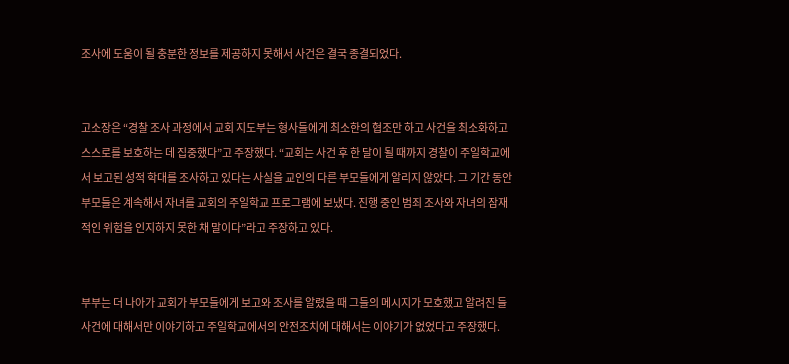조사에 도움이 될 충분한 정보를 제공하지 못해서 사건은 결국 종결되었다.


고소장은 “경찰 조사 과정에서 교회 지도부는 형사들에게 최소한의 협조만 하고 사건을 최소화하고 스스로를 보호하는 데 집중했다”고 주장했다. “교회는 사건 후 한 달이 될 때까지 경찰이 주일학교에서 보고된 성적 학대를 조사하고 있다는 사실을 교인의 다른 부모들에게 알리지 않았다. 그 기간 동안 부모들은 계속해서 자녀를 교회의 주일학교 프로그램에 보냈다. 진행 중인 범죄 조사와 자녀의 잠재적인 위험을 인지하지 못한 채 말이다”라고 주장하고 있다.


부부는 더 나아가 교회가 부모들에게 보고와 조사를 알렸을 때 그들의 메시지가 모호했고 알려진 들 사건에 대해서만 이야기하고 주일학교에서의 안전조치에 대해서는 이야기가 없었다고 주장했다.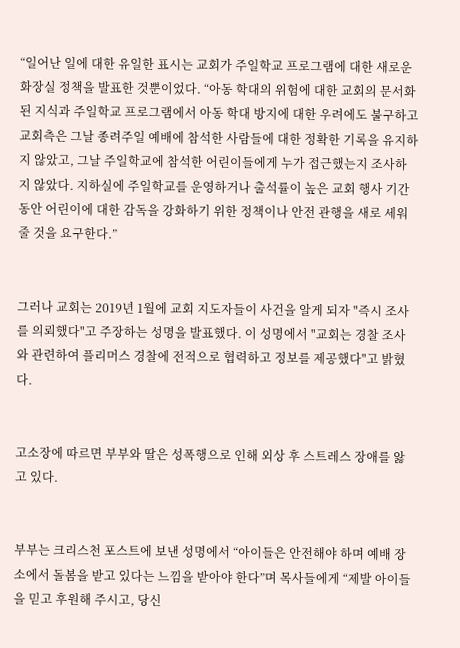“일어난 일에 대한 유일한 표시는 교회가 주일학교 프로그램에 대한 새로운 화장실 정책을 발표한 것뿐이었다. “아동 학대의 위험에 대한 교회의 문서화 된 지식과 주일학교 프로그램에서 아동 학대 방지에 대한 우려에도 불구하고 교회측은 그날 종려주일 예배에 참석한 사람들에 대한 정확한 기록을 유지하지 않았고, 그날 주일학교에 참석한 어린이들에게 누가 접근했는지 조사하지 않았다. 지하실에 주일학교를 운영하거나 출석률이 높은 교회 행사 기간 동안 어린이에 대한 감독을 강화하기 위한 정책이나 안전 관행을 새로 세워줄 것을 요구한다.”


그러나 교회는 2019년 1월에 교회 지도자들이 사건을 알게 되자 "즉시 조사를 의뢰했다"고 주장하는 성명을 발표했다. 이 성명에서 "교회는 경찰 조사와 관련하여 플리머스 경찰에 전적으로 협력하고 정보를 제공했다"고 밝혔다.


고소장에 따르면 부부와 딸은 성폭행으로 인해 외상 후 스트레스 장애를 앓고 있다.


부부는 크리스천 포스트에 보낸 성명에서 “아이들은 안전해야 하며 예배 장소에서 돌봄을 받고 있다는 느낌을 받아야 한다”며 목사들에게 “제발 아이들을 믿고 후원해 주시고, 당신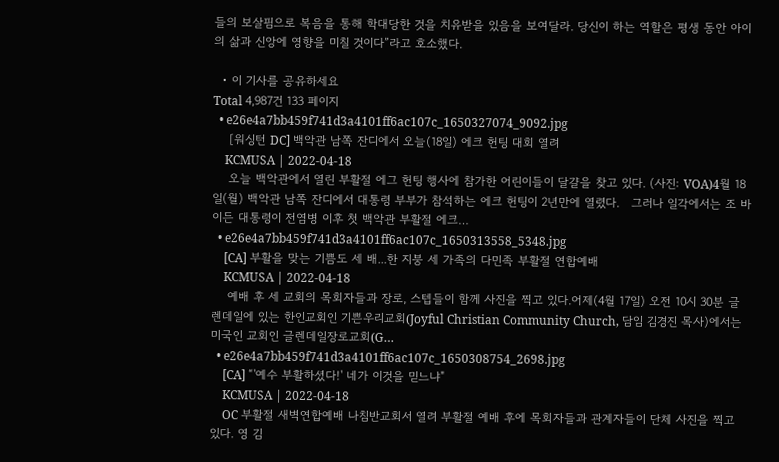들의 보살핌으로 복음을 통해 학대당한 것을 치유받을 있음을 보여달라. 당신이 하는 역할은 평생 동안 아이의 삶과 신앙에 영향을 미칠 것이다”라고 호소했다.

  • 이 기사를 공유하세요
Total 4,987건 133 페이지
  • e26e4a7bb459f741d3a4101ff6ac107c_1650327074_9092.jpg
    [워싱턴 DC] 백악관 남쪽 잔디에서 오늘(18일) 에크 헌팅 대회 열려
    KCMUSA | 2022-04-18
    오늘 백악관에서 열린 부활절 에그 헌팅 행사에 참가한 어린이들이 달걀을 찾고 있다. (사진: VOA)4월 18일(월) 백악관 남쪽 잔디에서 대통령 부부가 참석하는 에크 헌팅이 2년만에 열렸다.   그러나 일각에서는 조 바이든 대통령이 전염병 이후 첫 백악관 부활절 에크…
  • e26e4a7bb459f741d3a4101ff6ac107c_1650313558_5348.jpg
    [CA] 부활을 맞는 기쁨도 세 배...한 지붕 세 가족의 다민족 부활절 연합예배
    KCMUSA | 2022-04-18
    예배 후 세 교회의 목회자들과 장로, 스텝들이 함께 사진을 찍고 있다.어제(4월 17일) 오전 10시 30분 글렌데일에 있는 한인교회인 기쁜우리교회(Joyful Christian Community Church, 담임 김경진 목사)에서는 미국인 교회인 글렌데일장로교회(G…
  • e26e4a7bb459f741d3a4101ff6ac107c_1650308754_2698.jpg
    [CA] “'예수 부활하셨다!' 네가 이것을 믿느냐"
    KCMUSA | 2022-04-18
    OC 부활절 새벽연합예배 나침반교회서 열려 부활절 예배 후에 목회자들과 관계자들이 단체 사진을 찍고 있다. 영 김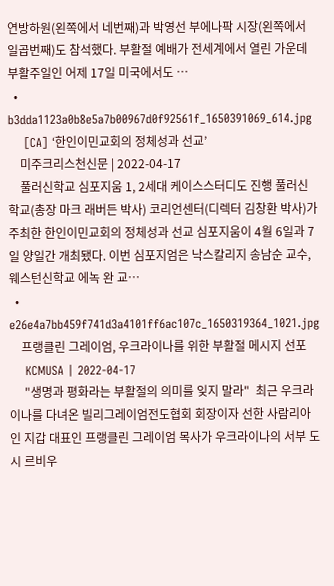연방하원(왼쪽에서 네번째)과 박영선 부에나팍 시장(왼쪽에서 일곱번째)도 참석했다. 부활절 예배가 전세계에서 열린 가운데 부활주일인 어제 17일 미국에서도 …
  • b3dda1123a0b8e5a7b00967d0f92561f_1650391069_614.jpg
    [CA] ‘한인이민교회의 정체성과 선교’
    미주크리스천신문 | 2022-04-17
    풀러신학교 심포지움 1, 2세대 케이스스터디도 진행 풀러신학교(총장 마크 래버든 박사) 코리언센터(디렉터 김창환 박사)가 주최한 한인이민교회의 정체성과 선교 심포지움이 4월 6일과 7일 양일간 개최됐다. 이번 심포지엄은 낙스칼리지 송남순 교수, 웨스턴신학교 에녹 완 교…
  • e26e4a7bb459f741d3a4101ff6ac107c_1650319364_1021.jpg
    프랭클린 그레이엄, 우크라이나를 위한 부활절 메시지 선포
    KCMUSA | 2022-04-17
     "생명과 평화라는 부활절의 의미를 잊지 말라"  최근 우크라이나를 다녀온 빌리그레이엄전도협회 회장이자 선한 사람리아인 지갑 대표인 프랭클린 그레이엄 목사가 우크라이나의 서부 도시 르비우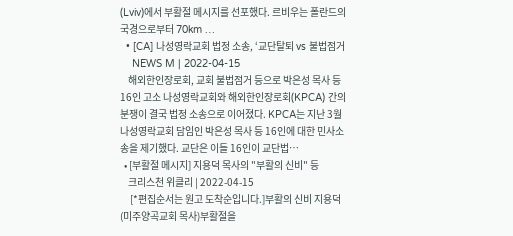(Lviv)에서 부활절 메시지를 선포했다. 르비우는 폴란드의 국경으로부터 70km …
  • [CA] 나성영락교회 법정 소송, ‘교단탈퇴 vs 불법점거
    NEWS M | 2022-04-15
    해외한인장로회, 교회 불법점거 등으로 박은성 목사 등 16인 고소 나성영락교회와 해외한인장로회(KPCA) 간의 분쟁이 결국 법정 소송으로 이어졌다. KPCA는 지난 3월 나성영락교회 담임인 박은성 목사 등 16인에 대한 민사소송을 제기했다. 교단은 이들 16인이 교단법…
  • [부활절 메시지] 지용덕 목사의 "부활의 신비" 등
    크리스천 위클리 | 2022-04-15
     [*편집순서는 원고 도착순입니다.]부활의 신비 지용덕(미주양곡교회 목사)부활절을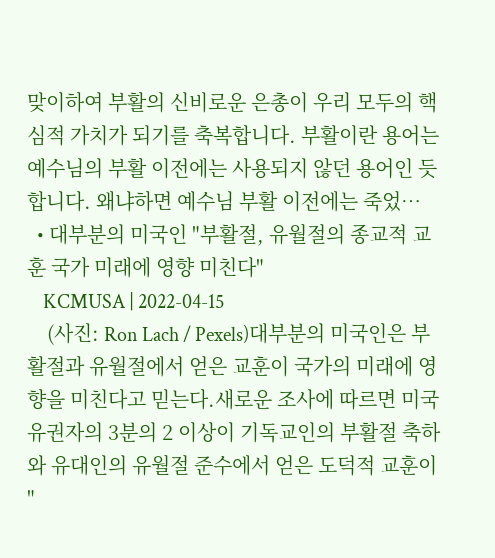맞이하여 부활의 신비로운 은총이 우리 모두의 핵심적 가치가 되기를 축복합니다. 부활이란 용어는 예수님의 부활 이전에는 사용되지 않던 용어인 듯 합니다. 왜냐하면 예수님 부활 이전에는 죽었…
  • 대부분의 미국인 "부활절, 유월절의 종교적 교훈 국가 미래에 영향 미친다"
    KCMUSA | 2022-04-15
    (사진: Ron Lach / Pexels)대부분의 미국인은 부활절과 유월절에서 얻은 교훈이 국가의 미래에 영향을 미친다고 믿는다.새로운 조사에 따르면 미국 유권자의 3분의 2 이상이 기독교인의 부활절 축하와 유대인의 유월절 준수에서 얻은 도덕적 교훈이 "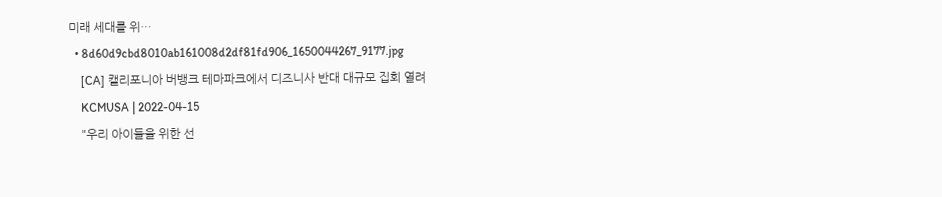미래 세대를 위…
  • 8d60d9cbd8010ab161008d2df81fd906_1650044267_9177.jpg
    [CA] 캘리포니아 버뱅크 테마파크에서 디즈니사 반대 대규모 집회 열려
    KCMUSA | 2022-04-15
    "우리 아이들을 위한 선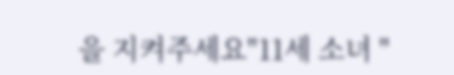을 지켜주세요"11세 소녀 "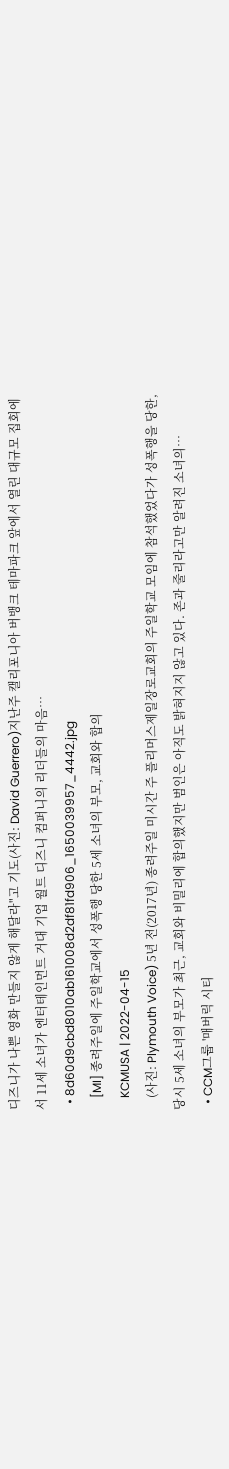디즈니가 나쁜 영화 만들지 않게 해달라"고 기도(사진: David Guerrero)지난주 캘리포니아 버뱅크 테마파크 앞에서 열린 대규모 집회에서 11세 소녀가 엔터테인먼트 거대 기업 월트 디즈니 컴퍼니의 리더들의 마음…
  • 8d60d9cbd8010ab161008d2df81fd906_1650039957_4442.jpg
    [MI] 종려주일에 주일학교에서 성폭행 당한 5세 소녀의 부모, 교회와 합의
    KCMUSA | 2022-04-15
    (사진: Plymouth Voice) 5년 전(2017년) 종려주일 미시간 주 플리머스제일장로교회의 주일학교 모임에 참석했었다가 성폭행을 당한, 당시 5세 소녀의 부모가 최근, 교회와 비밀리에 합의했지만 범인은 아직도 밝혀지지 않고 있다. 존과 줄리라고만 알려진 소녀의…
  • CCM그룹 '매버릭 시티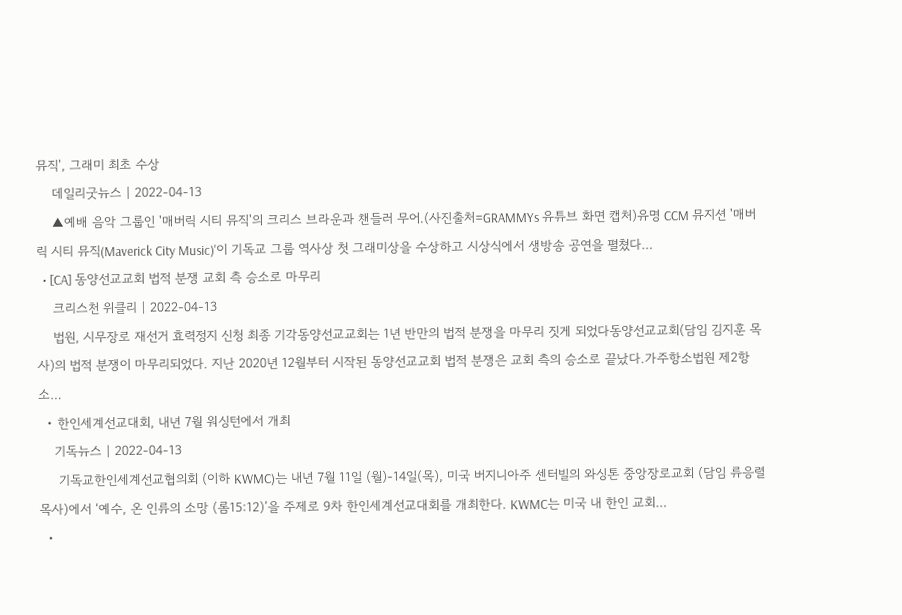뮤직', 그래미 최초 수상
    데일리굿뉴스 | 2022-04-13
    ▲예배 음악 그룹인 '매버릭 시티 뮤직'의 크리스 브라운과 챈들러 무어.(사진출처=GRAMMYs 유튜브 화면 캡처)유명 CCM 뮤지션 '매버릭 시티 뮤직(Maverick City Music)'이 기독교 그룹 역사상 첫 그래미상을 수상하고 시상식에서 생방송 공연을 펼쳤다…
  • [CA] 동양선교교회 법적 분쟁 교회 측 승소로 마무리
    크리스천 위클리 | 2022-04-13
    법원, 시무장로 재선거 효력정지 신청 최종 기각동양선교교회는 1년 반만의 법적 분쟁을 마무리 짓게 되었다동양선교교회(담임 김지훈 목사)의 법적 분쟁이 마무리되었다. 지난 2020년 12월부터 시작된 동양선교교회 법적 분쟁은 교회 측의 승소로 끝났다.가주항소법원 제2항소…
  • 한인세계선교대회, 내년 7월 워싱턴에서 개최
    기독뉴스 | 2022-04-13
     기독교한인세계선교협의회 (이하 KWMC)는 내년 7월 11일 (월)-14일(목), 미국 버지니아주 센터빌의 와싱톤 중앙장로교회 (담임 류응렬 목사)에서 ‘예수, 온 인류의 소망 (롬15:12)’을 주제로 9차 한인세계선교대회를 개최한다. KWMC는 미국 내 한인 교회…
  •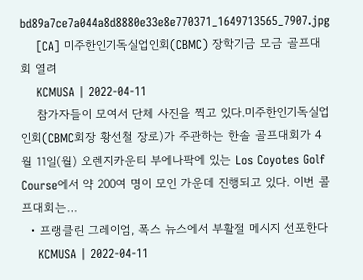bd89a7ce7a044a8d8880e33e8e770371_1649713565_7907.jpg
    [CA] 미주한인기독실업인회(CBMC) 장학기금 모금 골프대회 열려
    KCMUSA | 2022-04-11
    참가자들이 모여서 단체 사진을 찍고 있다.미주한인기독실업인회(CBMC회장 황선철 장로)가 주관하는 한솔 골프대회가 4월 11일(월) 오렌지카운티 부에나팍에 있는 Los Coyotes Golf Course에서 약 200여 명이 모인 가운데 진행되고 있다. 이번 콜프대회는…
  • 프랭클린 그레이엄, 폭스 뉴스에서 부활절 메시지 선포한다
    KCMUSA | 2022-04-11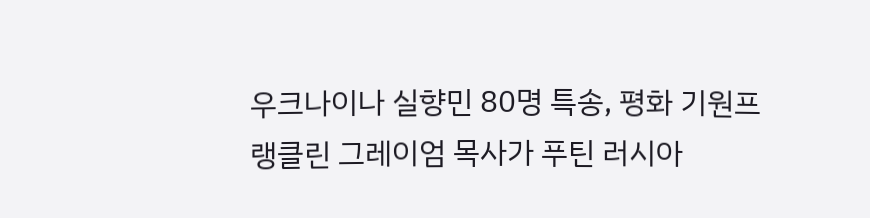우크나이나 실향민 80명 특송, 평화 기원프랭클린 그레이엄 목사가 푸틴 러시아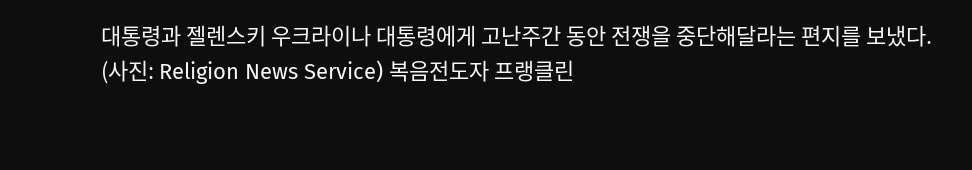대통령과 젤렌스키 우크라이나 대통령에게 고난주간 동안 전쟁을 중단해달라는 편지를 보냈다. (사진: Religion News Service) 복음전도자 프랭클린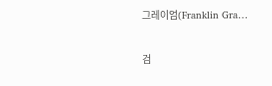그레이엄(Franklin Gra…

검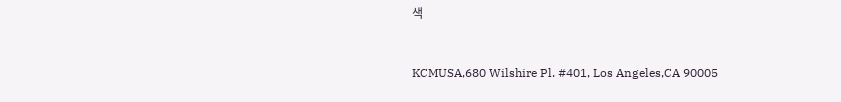색


KCMUSA,680 Wilshire Pl. #401, Los Angeles,CA 90005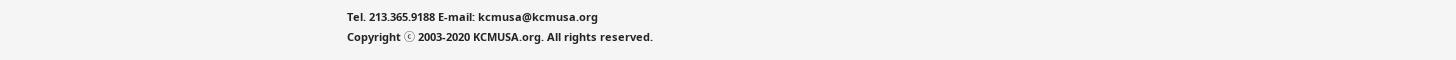Tel. 213.365.9188 E-mail: kcmusa@kcmusa.org
Copyright ⓒ 2003-2020 KCMUSA.org. All rights reserved.